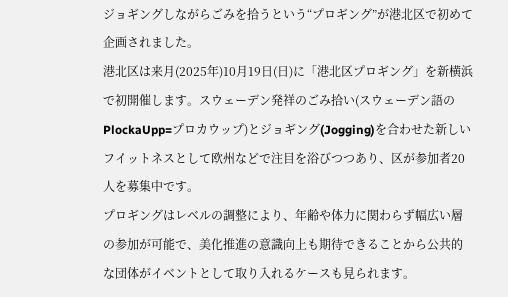ジョギングしながらごみを拾うという“プロギング”が港北区で初めて企画されました。
港北区は来月(2025年)10月19日(日)に「港北区プロギング」を新横浜で初開催します。スウェーデン発祥のごみ拾い(スウェーデン語のPlockaUpp=プロカウップ)とジョギング(Jogging)を合わせた新しいフイットネスとして欧州などで注目を浴びつつあり、区が参加者20人を募集中です。
プロギングはレベルの調整により、年齢や体力に関わらず幅広い層の参加が可能で、美化推進の意識向上も期待できることから公共的な団体がイベントとして取り入れるケースも見られます。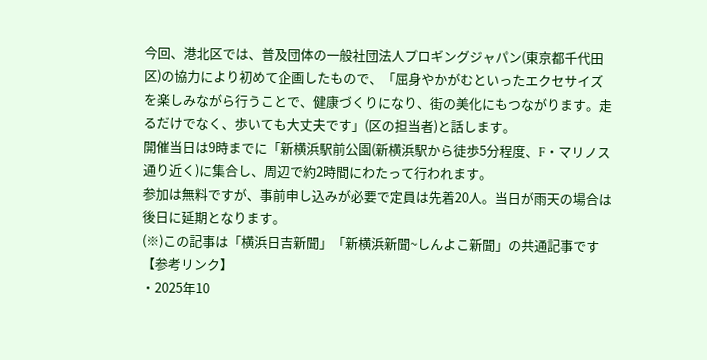今回、港北区では、普及団体の一般社団法人プロギングジャパン(東京都千代田区)の協力により初めて企画したもので、「屈身やかがむといったエクセサイズを楽しみながら行うことで、健康づくりになり、街の美化にもつながります。走るだけでなく、歩いても大丈夫です」(区の担当者)と話します。
開催当日は9時までに「新横浜駅前公園(新横浜駅から徒歩5分程度、F・マリノス通り近く)に集合し、周辺で約2時間にわたって行われます。
参加は無料ですが、事前申し込みが必要で定員は先着20人。当日が雨天の場合は後日に延期となります。
(※)この記事は「横浜日吉新聞」「新横浜新聞~しんよこ新聞」の共通記事です
【参考リンク】
・2025年10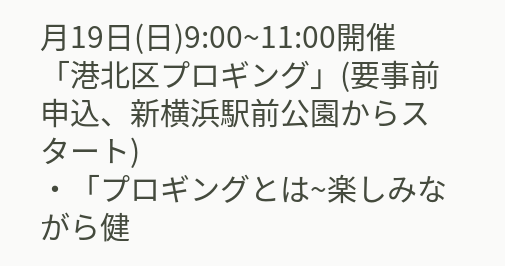月19日(日)9:00~11:00開催「港北区プロギング」(要事前申込、新横浜駅前公園からスタート)
・「プロギングとは~楽しみながら健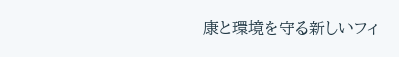康と環境を守る新しいフィ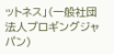ットネス」(一般社団法人プロギングジャパン)